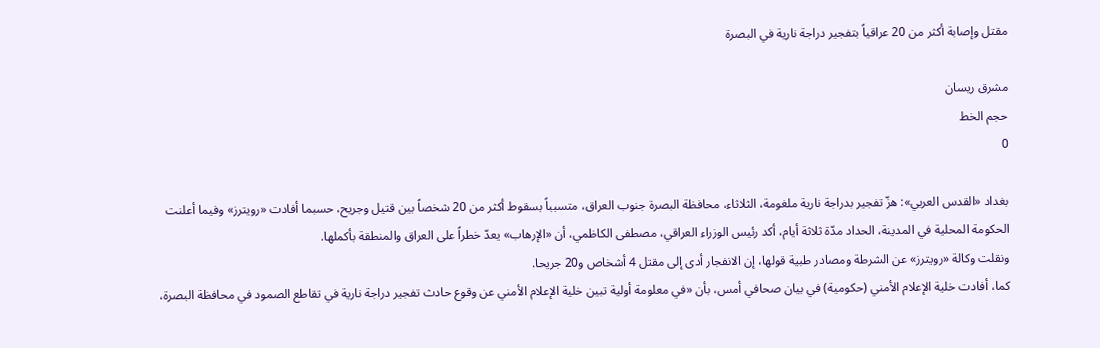مقتل وإصابة أكثر من 20 عراقياً بتفجير دراجة نارية في البصرة

مشرق ريسان
حجم الخط
0

بغداد «القدس العربي»: هزّ تفجير بدراجة نارية ملغومة، الثلاثاء، محافظة البصرة جنوب العراق، متسبباً بسقوط أكثر من 20 شخصاً بين قتيل وجريح، حسبما أفادت «رويترز» وفيما أعلنت الحكومة المحلية في المدينة، الحداد مدّة ثلاثة أيام، أكد رئيس الوزراء العراقي، مصطفى الكاظمي، أن «الإرهاب» يعدّ خطراً على العراق والمنطقة بأكملها.
ونقلت وكالة «رويترز» عن الشرطة ومصادر طبية قولها، إن الانفجار أدى إلى مقتل 4 أشخاص و20 جريحا.
كما، أفادت خلية الإعلام الأمني (حكومية) في بيان صحافي أمس، بأن «في معلومة أولية تبين خلية الإعلام الأمني عن وقوع حادث تفجير دراجة نارية في تقاطع الصمود في محافظة البصرة،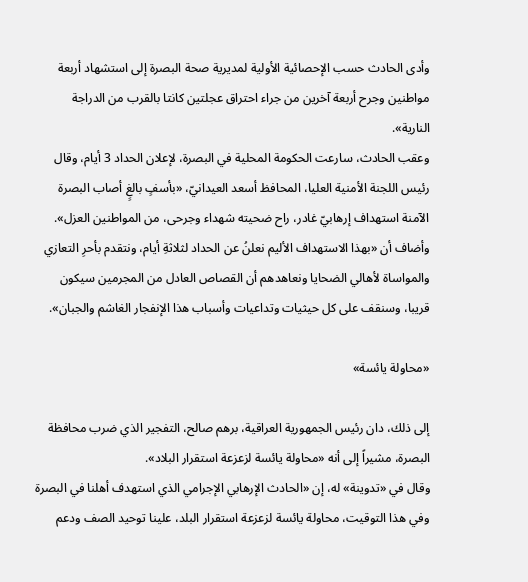وأدى الحادث حسب الإحصائية الأولية لمديرية صحة البصرة إلى استشهاد أربعة مواطنين وجرح أربعة آخرين من جراء احتراق عجلتين كانتا بالقرب من الدراجة النارية».
وعقب الحادث، سارعت الحكومة المحلية في البصرة، لإعلان الحداد 3 أيام، وقال رئيس اللجنة الأمنية العليا، المحافظ أسعد العيدانيّ، «بأسفٍ بالغٍ أصاب البصرة الآمنة استهداف إرهابيّ غادر، راح ضحيته شهداء وجرحى، من المواطنين العزل».
وأضاف أن «بهذا الاستهداف الأليم نعلنُ عن الحداد لثلاثةِ أيام، ونتقدم بأحرِ التعازي والمواساة لأهالي الضحايا ونعاهدهم أن القصاص العادل من المجرمين سيكون قريبا، وسنقف على كل حيثيات وتداعيات وأسباب هذا الإنفجار الغاشم والجبان».

«محاولة يائسة»

إلى ذلك، دان رئيس الجمهورية العراقية، برهم صالح، التفجير الذي ضرب محافظة البصرة، مشيراً إلى أنه «محاولة يائسة لزعزعة استقرار البلاد».
وقال في «تدوينة» له، إن «الحادث الإرهابي الإجرامي الذي استهدف أهلنا في البصرة وفي هذا التوقيت، محاولة يائسة لزعزعة استقرار البلد، علينا توحيد الصف ودعم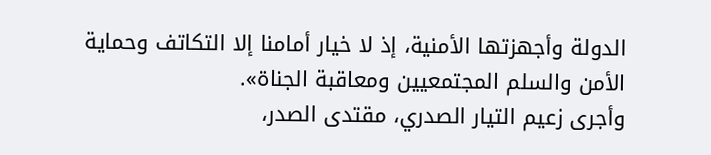الدولة وأجهزتها الأمنية، إذ لا خيار أمامنا إلا التكاتف وحماية الأمن والسلم المجتمعيين ومعاقبة الجناة».
وأجرى زعيم التيار الصدري، مقتدى الصدر،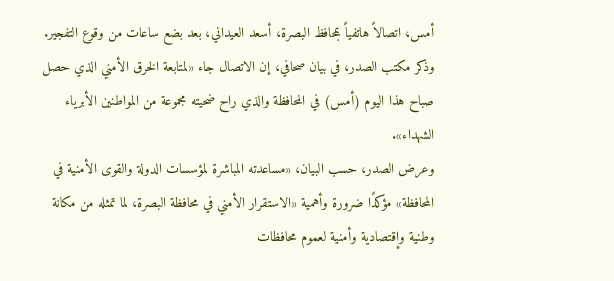أمس، اتصالاً هاتفياً بمحافظ البصرة، أسعد العيداني، بعد بضع ساعات من وقوع التفجير.
وذكر مكتب الصدر، في بيان صحافي، إن الاتصال جاء «لمتابعة الخرق الأمني الذي حصل صباح هذا اليوم (أمس) في المحافظة والذي راح ضحيته مجموعة من المواطنين الأبرياء الشهداء».
وعرض الصدر، حسب البيان، «مساعدته المباشرة لمؤسسات الدولة والقوى الأمنية في المحافظة» مؤكدًا ضرورة وأهمية «الاستقرار الأمني في محافظة البصرة، لما تمثله من مكانة وطنية وإقتصادية وأمنية لعموم محافظات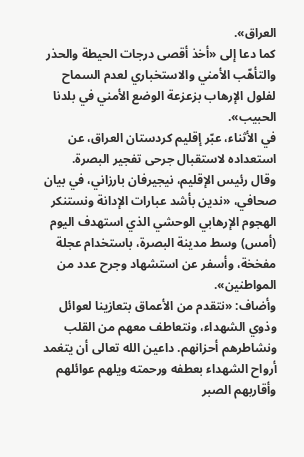العراق».
كما دعا إلى «أخذ أقصى درجات الحيطة والحذر والتأهّب الأمني والاستخباري لعدم السماح لفلول الإرهاب بزعزعة الوضع الأمني في بلدنا الحبيب».
في الأثناء، عبّر إقليم كردستان العراق، عن استعداده لاستقبال جرحى تفجير البصرة.
وقال رئيس الإقليم، نيجيرفان بارزاني، في بيان صحافي، «ندين بأشد عبارات الإدانة ونستنكر الهجوم الإرهابي الوحشي الذي استهدف اليوم (أمس) وسط مدينة البصرة، باستخدام عجلة مفخخة، وأسفر عن استشهاد وجرح عدد من المواطنين».
وأضاف: «نتقدم من الأعماق بتعازينا لعوائل وذوي الشهداء، ونتعاطف معهم من القلب ونشاطرهم أحزانهم. داعين الله تعالى أن يتغمد أرواح الشهداء بعطفه ورحمته ويلهم عوائلهم وأقاربهم الصبر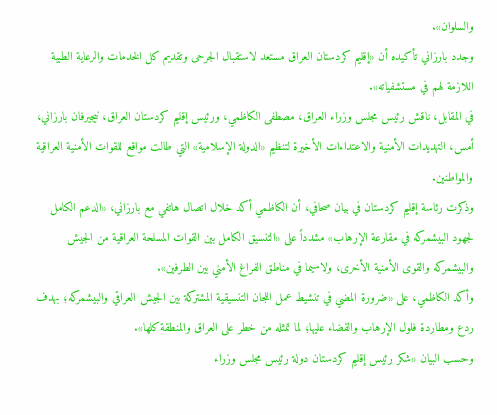والسلوان».
وجدد بارزاني تأكيده أن «إقليم كردستان العراق مستعد لاستقبال الجرحى وتقديم كل الخدمات والرعاية الطبية اللازمة لهم في مستشفياته».
في المقابل، ناقش رئيس مجلس وزراء العراق، مصطفى الكاظمي، ورئيس إقليم كردستان العراق، نيجيرفان بارزاني، أمس، التهديدات الأمنية والاعتداءات الأخيرة لتنظيم «الدولة الإسلامية» التي طالت مواقع للقوات الأمنية العراقية والمواطنين.
وذكرت رئاسة إقليم كردستان في بيان صحافي، أن الكاظمي أكد خلال اتصال هاتفي مع بارزاني، «الدعم الكامل لجهود البيشمركه في مقارعة الإرهاب» مشدداً على «التنسيق الكامل بين القوات المسلحة العراقية من الجيش والبيشمركه والقوى الأمنية الأخرى، ولاسيما في مناطق الفراغ الأمني بين الطرفين».
وأكد الكاظمي، على «ضرورة المضي في تنشيط عمل اللجان التنسيقية المشتركة بين الجيش العراقي والبيشمركه؛ بهدف ردع ومطاردة فلول الإرهاب والقضاء عليها؛ لما تمثله من خطر على العراق والمنطقة كلها».
وحسب البيان «شكر رئيس إقليم كردستان دولة رئيس مجلس وزراء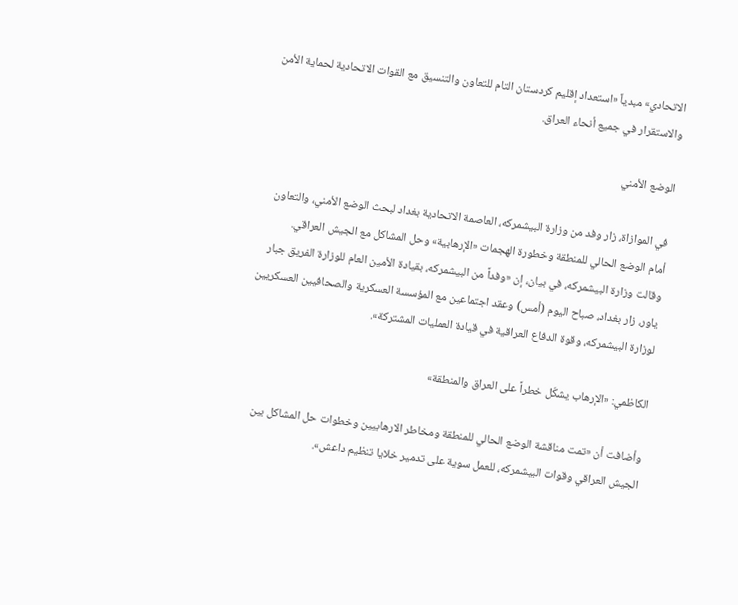الاتحادي» مبدياً «استعداد إقليم كردستان التام للتعاون والتنسيق مع القوات الاتحادية لحماية الأمن والاستقرار في جميع أنحاء العراق.

الوضع الأمني

في الموازاة، زار وفد من وزارة البيشمركه، العاصمة الاتحادية بغداد لبحث الوضع الأمني، والتعاون أمام الوضع الحالي للمنطقة وخطورة الهجمات «الإرهابية» وحل المشاكل مع الجيش العراقي.
وقالت وزارة البيشمركه، في بيان، إن «وفداً من البيشمركه، بقيادة الأمين العام للوزارة الفريق جبار ياور، زار بغداد، صباح اليوم (أمس) وعقد اجتماعين مع المؤسسة العسكرية والصحافيين العسكريين لوزارة البيشمركه، وقوة الدفاع العراقية في قيادة العمليات المشتركة».

الكاظمي: «الإرهاب يشكّل خطراً على العراق والمنطقة»

وأضافت أن «تمت مناقشة الوضع الحالي للمنطقة ومخاطر الارهابيين وخطوات حل المشاكل بين الجيش العراقي وقوات البيشمركه، للعمل سوية على تدمير خلايا تنظيم داعش».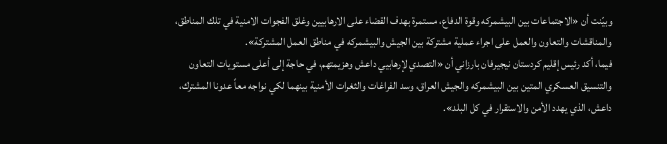وبيّنت أن «الاجتماعات بين البيشمركه وقوة الدفاع، مستمرة بهدف القضاء على الارهابيين وغلق الفجوات الامنية في تلك المناطق، والمناقشات والتعاون والعمل على اجراء عملية مشتركة بين الجيش والبيشمركه في مناطق العمل المشتركة».
فيما، أكد رئيس إقليم كردستان نيجيرفان بارزاني أن «التصدي لإرهابيي داعش وهزيمتهم، في حاجة إلى أعلی مستويات التعاون والتنسيق العسكري المتين بين البيشمركه والجيش العراق، وسد الفراغات والثغرات الأمنية بينهما لكي نواجه معاً عدونا المشترك، داعش، الذي يهدد الأمن والاستقرار في كل البلد».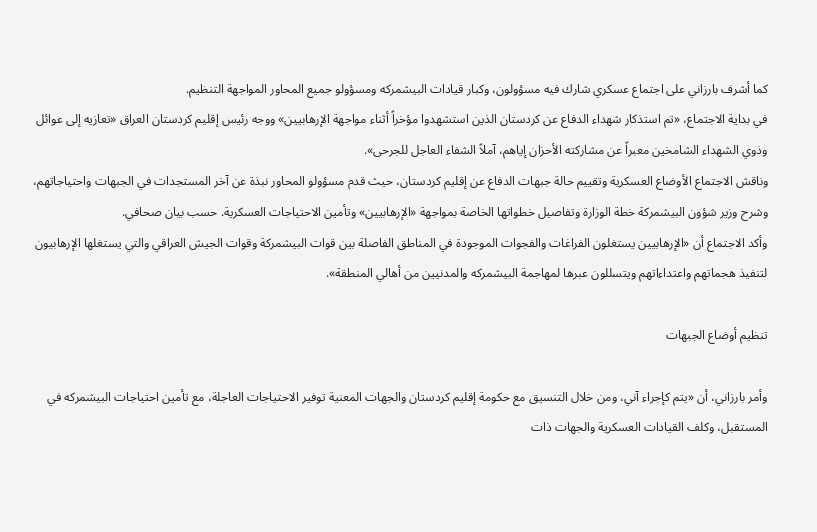كما أشرف بارزاني على اجتماع عسكري شارك فيه مسؤولون، وكبار قيادات البيشمركه ومسؤولو جميع المحاور المواجهة التنظيم.
في بداية الاجتماع، «تم استذكار شهداء الدفاع عن كردستان الذين استشهدوا مؤخراً أثناء مواجهة الإرهابيين» ووجه رئيس إقليم كردستان العراق «تعازيه إلى عوائل وذوي الشهداء الشامخين معبراً عن مشاركته الأحزان إياهم، آملاً الشفاء العاجل للجرحى».
وناقش الاجتماع الأوضاع العسكرية وتقييم حالة جبهات الدفاع عن إقليم كردستان، حيث قدم مسؤولو المحاور نبذة عن آخر المستجدات في الجبهات واحتياجاتهم، وشرح وزير شؤون البيشمركة خطة الوزارة وتفاصيل خطواتها الخاصة بمواجهة «الإرهابيين» وتأمين الاحتياجات العسكرية. حسب بيان صحافي.
وأكد الاجتماع أن «الإرهابيين يستغلون الفراغات والفجوات الموجودة في المناطق الفاصلة بين قوات البيشمركة وقوات الجيش العراقي والتي يستغلها الإرهابيون لتنفيذ هجماتهم واعتداءاتهم ويتسللون عبرها لمهاجمة البيشمركه والمدنيين من أهالي المنطقة».

تنظيم أوضاع الجبهات

وأمر بارزاني، أن «يتم كإجراء آني، ومن خلال التنسيق مع حكومة إقليم كردستان والجهات المعنية توفير الاحتياجات العاجلة، مع تأمين احتياجات البيشمركه في المستقبل، وكلف القيادات العسكرية والجهات ذات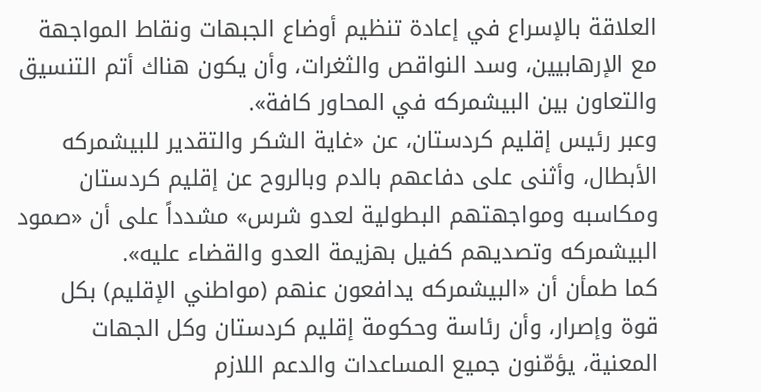العلاقة بالإسراع في إعادة تنظيم أوضاع الجبهات ونقاط المواجهة مع الإرهابيين، وسد النواقص والثغرات، وأن يكون هناك أتم التنسيق والتعاون بين البيشمركه في المحاور كافة».
وعبر رئيس إقليم كردستان، عن «غاية الشكر والتقدير للبيشمركه الأبطال، وأثنى على دفاعهم بالدم وبالروح عن إقليم كردستان ومكاسبه ومواجهتهم البطولية لعدو شرس» مشدداً على أن «صمود البيشمركه وتصديهم كفيل بهزيمة العدو والقضاء عليه».
كما طمأن أن «البيشمركه يدافعون عنهم (مواطني الإقليم) بكل قوة وإصرار، وأن رئاسة وحكومة إقليم كردستان وكل الجهات المعنية، يؤمّنون جميع المساعدات والدعم اللازم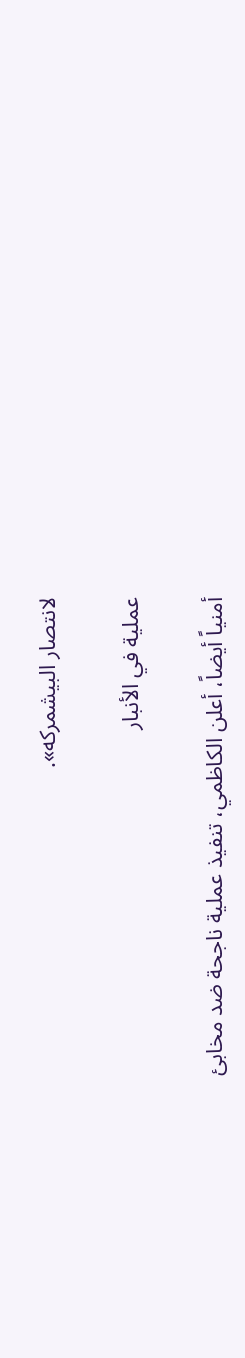لانتصار البيشمركه».

عملية في الأنبار

أمنياً أيضاً، أعلن الكاظمي، تنفيذ عملية ناجحة ضد مخابئ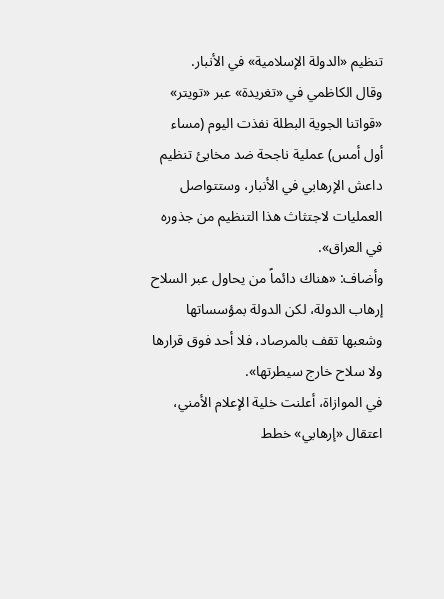تنظيم «الدولة الإسلامية» في الأنبار.
وقال الكاظمي في «تغريدة» عبر «تويتر» «قواتنا الجوية البطلة نفذت اليوم (مساء أول أمس) عملية ناجحة ضد مخابئ تنظيم داعش الإرهابي في الأنبار، وستتواصل العمليات لاجتثاث هذا التنظيم من جذوره في العراق».
وأضاف: «هناك دائماً من يحاول عبر السلاح إرهاب الدولة، لكن الدولة بمؤسساتها وشعبها تقف بالمرصاد، فلا أحد فوق قرارها ولا سلاح خارج سيطرتها».
في الموازاة، أعلنت خلية الإعلام الأمني، اعتقال «إرهابي» خطط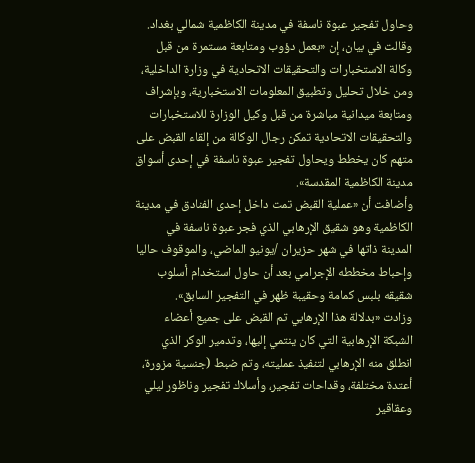وحاول تفجير عبوة ناسفة في مدينة الكاظمية شمالي بغداد.
وقالت في بيان، إن «بعمل دؤوب ومتابعة مستمرة من قبل وكالة الاستخبارات والتحقيقات الاتحادية في وزارة الداخلية، ومن خلال تحليل وتطبيق المعلومات الاستخبارية، وبإشراف ومتابعة ميدانية مباشرة من قبل وكيل الوزارة للاستخبارات والتحقيقات الاتحادية تمكن رجال الوكالة من إلقاء القبض على متهم كان يخطط ويحاول تفجير عبوة ناسفة في إحدى أسواق مدينة الكاظمية المقدسة».
وأضافت أن «عملية القبض تمت داخل إحدى الفنادق في مدينة الكاظمية وهو شقيق الإرهابي الذي فجر عبوة ناسفة في المدينة ذاتها في شهر حزيران /يونيو الماضي، والموقوف حاليا وإحباط مخططه الإجرامي بعد أن حاول استخدام أسلوب شقيقه بلبس كمامة وحقيبة ظهر في التفجير السابق».
وزادت «بدلالة هذا الإرهابي تم القبض على جميع أعضاء الشبكة الإرهابية التي كان ينتمي إليها، وتدمير الوكر الذي انطلق منه الإرهابي لتنفيذ عمليته، وتم ضبط (جنسية مزورة، أعتدة مختلفة، وقداحات تفجير، وأسلاك تفجير وناظور ليلي وعقاقير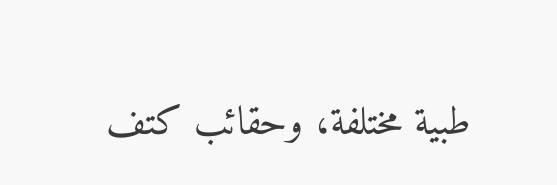طبية مختلفة، وحقائب كتف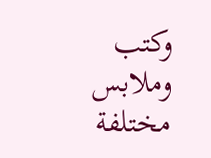وكتب وملابس مختلفة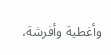وأغطية وأفرشة،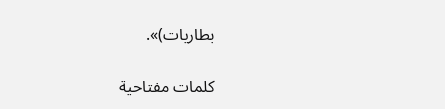بطاريات)».

كلمات مفتاحية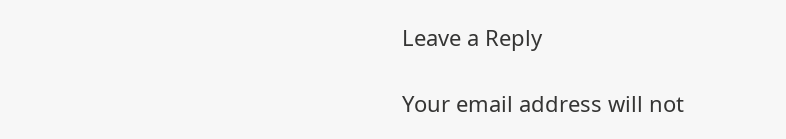Leave a Reply

Your email address will not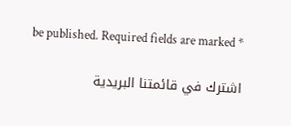be published. Required fields are marked *

اشترك في قائمتنا البريدية